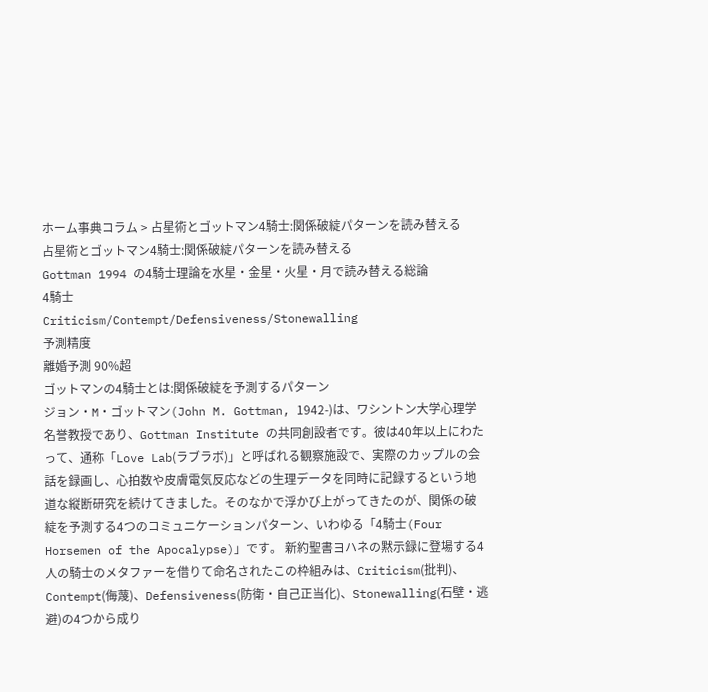ホーム事典コラム > 占星術とゴットマン4騎士:関係破綻パターンを読み替える
占星術とゴットマン4騎士:関係破綻パターンを読み替える
Gottman 1994 の4騎士理論を水星・金星・火星・月で読み替える総論
4騎士
Criticism/Contempt/Defensiveness/Stonewalling
予測精度
離婚予測 90%超
ゴットマンの4騎士とは:関係破綻を予測するパターン
ジョン・M・ゴットマン(John M. Gottman, 1942-)は、ワシントン大学心理学名誉教授であり、Gottman Institute の共同創設者です。彼は40年以上にわたって、通称「Love Lab(ラブラボ)」と呼ばれる観察施設で、実際のカップルの会話を録画し、心拍数や皮膚電気反応などの生理データを同時に記録するという地道な縦断研究を続けてきました。そのなかで浮かび上がってきたのが、関係の破綻を予測する4つのコミュニケーションパターン、いわゆる「4騎士(Four Horsemen of the Apocalypse)」です。 新約聖書ヨハネの黙示録に登場する4人の騎士のメタファーを借りて命名されたこの枠組みは、Criticism(批判)、Contempt(侮蔑)、Defensiveness(防衛・自己正当化)、Stonewalling(石壁・逃避)の4つから成り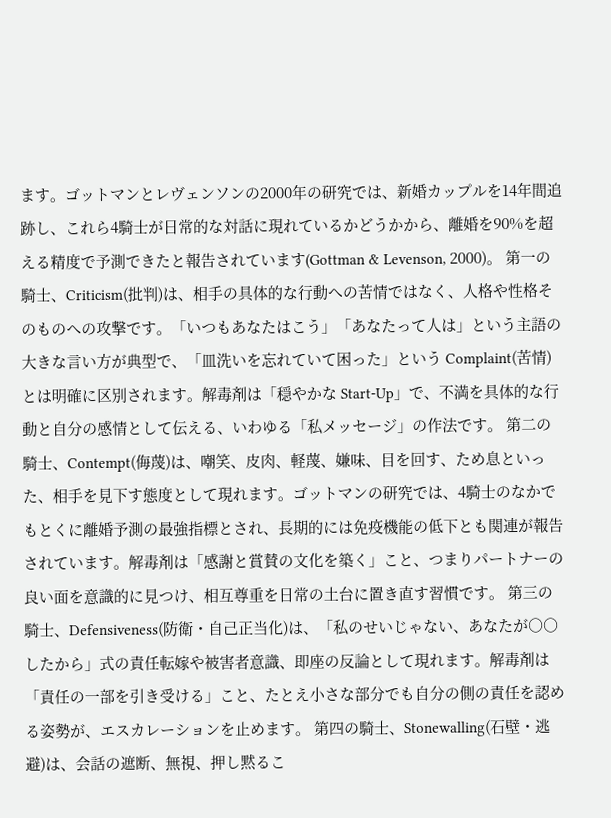ます。ゴットマンとレヴェンソンの2000年の研究では、新婚カップルを14年間追跡し、これら4騎士が日常的な対話に現れているかどうかから、離婚を90%を超える精度で予測できたと報告されています(Gottman & Levenson, 2000)。 第一の騎士、Criticism(批判)は、相手の具体的な行動への苦情ではなく、人格や性格そのものへの攻撃です。「いつもあなたはこう」「あなたって人は」という主語の大きな言い方が典型で、「皿洗いを忘れていて困った」という Complaint(苦情)とは明確に区別されます。解毒剤は「穏やかな Start-Up」で、不満を具体的な行動と自分の感情として伝える、いわゆる「私メッセージ」の作法です。 第二の騎士、Contempt(侮蔑)は、嘲笑、皮肉、軽蔑、嫌味、目を回す、ため息といった、相手を見下す態度として現れます。ゴットマンの研究では、4騎士のなかでもとくに離婚予測の最強指標とされ、長期的には免疫機能の低下とも関連が報告されています。解毒剤は「感謝と賞賛の文化を築く」こと、つまりパートナーの良い面を意識的に見つけ、相互尊重を日常の土台に置き直す習慣です。 第三の騎士、Defensiveness(防衛・自己正当化)は、「私のせいじゃない、あなたが○○したから」式の責任転嫁や被害者意識、即座の反論として現れます。解毒剤は「責任の一部を引き受ける」こと、たとえ小さな部分でも自分の側の責任を認める姿勢が、エスカレーションを止めます。 第四の騎士、Stonewalling(石壁・逃避)は、会話の遮断、無視、押し黙るこ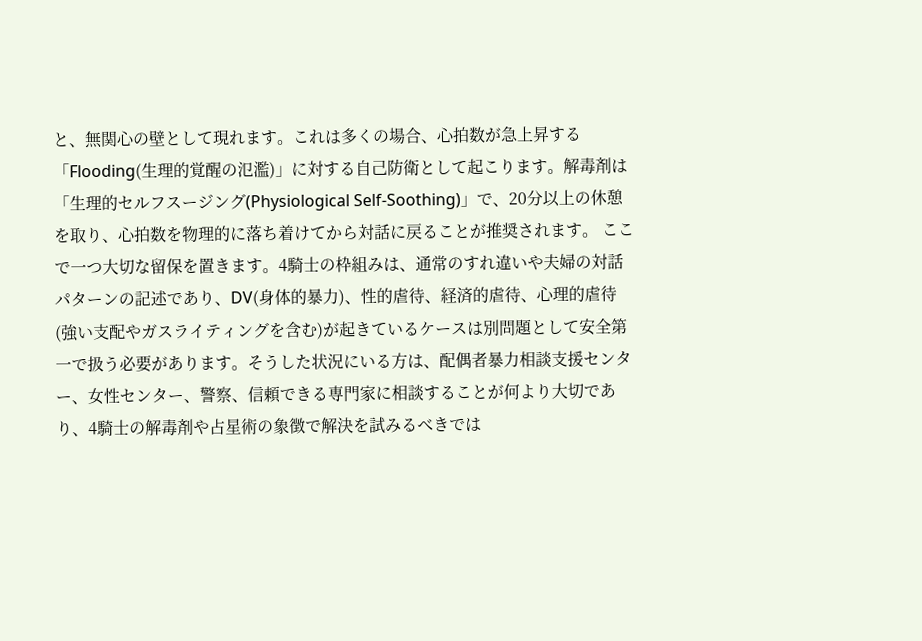と、無関心の壁として現れます。これは多くの場合、心拍数が急上昇する「Flooding(生理的覚醒の氾濫)」に対する自己防衛として起こります。解毒剤は「生理的セルフスージング(Physiological Self-Soothing)」で、20分以上の休憩を取り、心拍数を物理的に落ち着けてから対話に戻ることが推奨されます。 ここで一つ大切な留保を置きます。4騎士の枠組みは、通常のすれ違いや夫婦の対話パターンの記述であり、DV(身体的暴力)、性的虐待、経済的虐待、心理的虐待(強い支配やガスライティングを含む)が起きているケースは別問題として安全第一で扱う必要があります。そうした状況にいる方は、配偶者暴力相談支援センター、女性センター、警察、信頼できる専門家に相談することが何より大切であり、4騎士の解毒剤や占星術の象徴で解決を試みるべきでは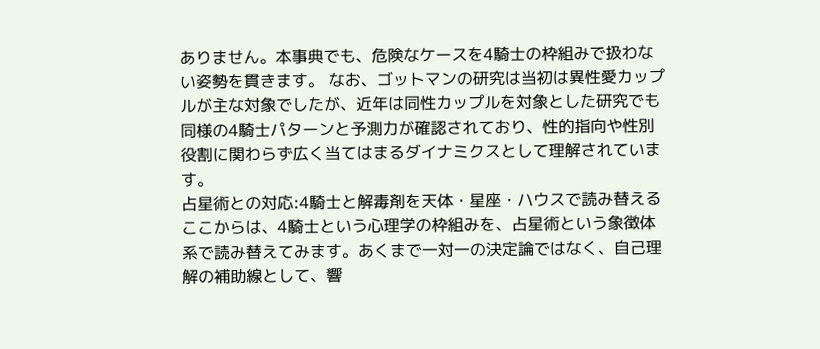ありません。本事典でも、危険なケースを4騎士の枠組みで扱わない姿勢を貫きます。 なお、ゴットマンの研究は当初は異性愛カップルが主な対象でしたが、近年は同性カップルを対象とした研究でも同様の4騎士パターンと予測力が確認されており、性的指向や性別役割に関わらず広く当てはまるダイナミクスとして理解されています。
占星術との対応:4騎士と解毒剤を天体・星座・ハウスで読み替える
ここからは、4騎士という心理学の枠組みを、占星術という象徴体系で読み替えてみます。あくまで一対一の決定論ではなく、自己理解の補助線として、響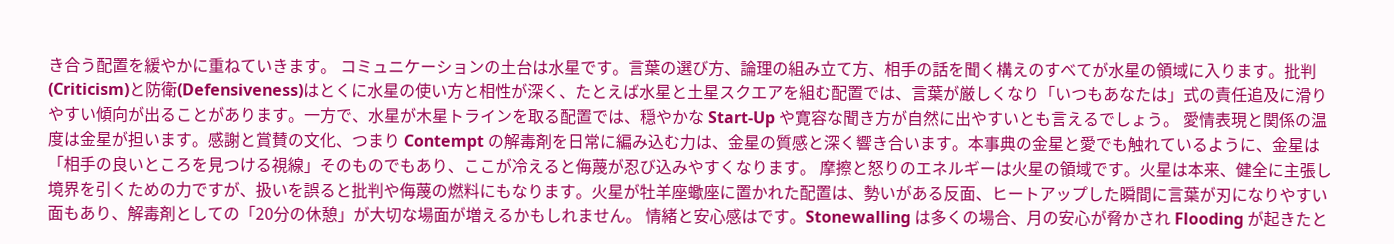き合う配置を緩やかに重ねていきます。 コミュニケーションの土台は水星です。言葉の選び方、論理の組み立て方、相手の話を聞く構えのすべてが水星の領域に入ります。批判(Criticism)と防衛(Defensiveness)はとくに水星の使い方と相性が深く、たとえば水星と土星スクエアを組む配置では、言葉が厳しくなり「いつもあなたは」式の責任追及に滑りやすい傾向が出ることがあります。一方で、水星が木星トラインを取る配置では、穏やかな Start-Up や寛容な聞き方が自然に出やすいとも言えるでしょう。 愛情表現と関係の温度は金星が担います。感謝と賞賛の文化、つまり Contempt の解毒剤を日常に編み込む力は、金星の質感と深く響き合います。本事典の金星と愛でも触れているように、金星は「相手の良いところを見つける視線」そのものでもあり、ここが冷えると侮蔑が忍び込みやすくなります。 摩擦と怒りのエネルギーは火星の領域です。火星は本来、健全に主張し境界を引くための力ですが、扱いを誤ると批判や侮蔑の燃料にもなります。火星が牡羊座蠍座に置かれた配置は、勢いがある反面、ヒートアップした瞬間に言葉が刃になりやすい面もあり、解毒剤としての「20分の休憩」が大切な場面が増えるかもしれません。 情緒と安心感はです。Stonewalling は多くの場合、月の安心が脅かされ Flooding が起きたと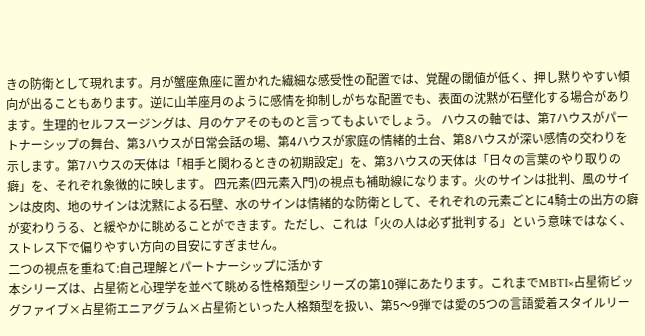きの防衛として現れます。月が蟹座魚座に置かれた繊細な感受性の配置では、覚醒の閾値が低く、押し黙りやすい傾向が出ることもあります。逆に山羊座月のように感情を抑制しがちな配置でも、表面の沈黙が石壁化する場合があります。生理的セルフスージングは、月のケアそのものと言ってもよいでしょう。 ハウスの軸では、第7ハウスがパートナーシップの舞台、第3ハウスが日常会話の場、第4ハウスが家庭の情緒的土台、第8ハウスが深い感情の交わりを示します。第7ハウスの天体は「相手と関わるときの初期設定」を、第3ハウスの天体は「日々の言葉のやり取りの癖」を、それぞれ象徴的に映します。 四元素(四元素入門)の視点も補助線になります。火のサインは批判、風のサインは皮肉、地のサインは沈黙による石壁、水のサインは情緒的な防衛として、それぞれの元素ごとに4騎士の出方の癖が変わりうる、と緩やかに眺めることができます。ただし、これは「火の人は必ず批判する」という意味ではなく、ストレス下で偏りやすい方向の目安にすぎません。
二つの視点を重ねて:自己理解とパートナーシップに活かす
本シリーズは、占星術と心理学を並べて眺める性格類型シリーズの第10弾にあたります。これまでMBTI×占星術ビッグファイブ×占星術エニアグラム×占星術といった人格類型を扱い、第5〜9弾では愛の5つの言語愛着スタイルリー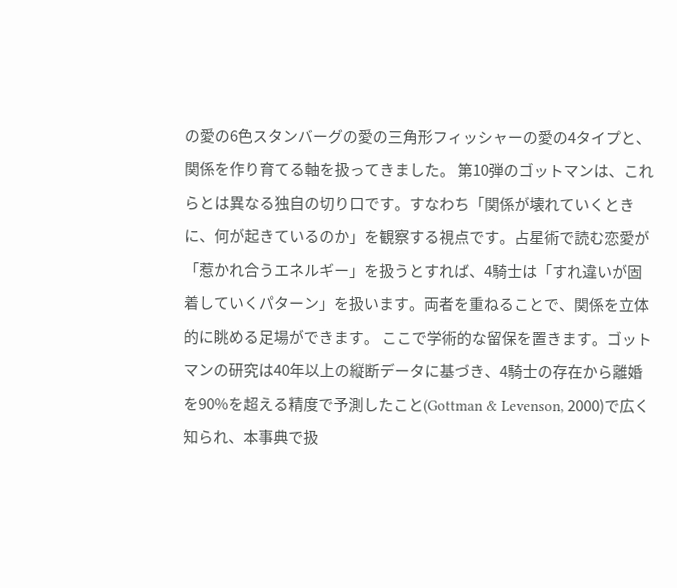の愛の6色スタンバーグの愛の三角形フィッシャーの愛の4タイプと、関係を作り育てる軸を扱ってきました。 第10弾のゴットマンは、これらとは異なる独自の切り口です。すなわち「関係が壊れていくときに、何が起きているのか」を観察する視点です。占星術で読む恋愛が「惹かれ合うエネルギー」を扱うとすれば、4騎士は「すれ違いが固着していくパターン」を扱います。両者を重ねることで、関係を立体的に眺める足場ができます。 ここで学術的な留保を置きます。ゴットマンの研究は40年以上の縦断データに基づき、4騎士の存在から離婚を90%を超える精度で予測したこと(Gottman & Levenson, 2000)で広く知られ、本事典で扱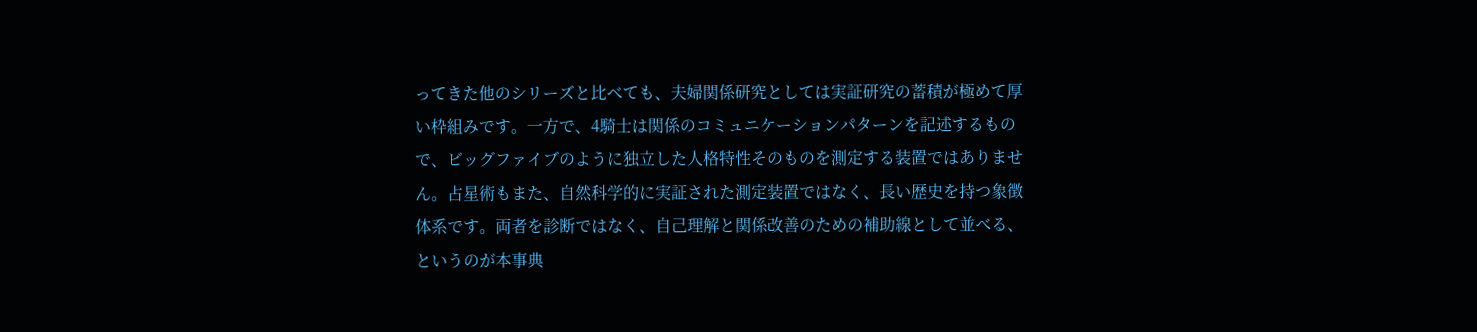ってきた他のシリーズと比べても、夫婦関係研究としては実証研究の蓄積が極めて厚い枠組みです。一方で、4騎士は関係のコミュニケーションパターンを記述するもので、ビッグファイブのように独立した人格特性そのものを測定する装置ではありません。占星術もまた、自然科学的に実証された測定装置ではなく、長い歴史を持つ象徴体系です。両者を診断ではなく、自己理解と関係改善のための補助線として並べる、というのが本事典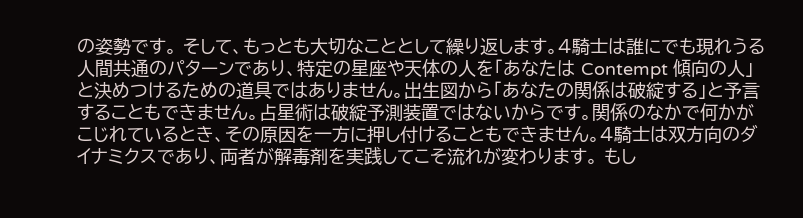の姿勢です。 そして、もっとも大切なこととして繰り返します。4騎士は誰にでも現れうる人間共通のパターンであり、特定の星座や天体の人を「あなたは Contempt 傾向の人」と決めつけるための道具ではありません。出生図から「あなたの関係は破綻する」と予言することもできません。占星術は破綻予測装置ではないからです。関係のなかで何かがこじれているとき、その原因を一方に押し付けることもできません。4騎士は双方向のダイナミクスであり、両者が解毒剤を実践してこそ流れが変わります。 もし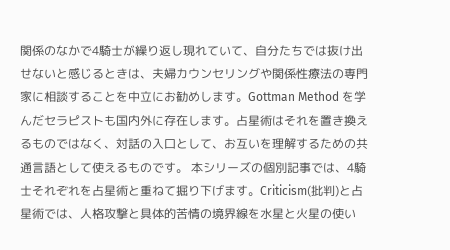関係のなかで4騎士が繰り返し現れていて、自分たちでは抜け出せないと感じるときは、夫婦カウンセリングや関係性療法の専門家に相談することを中立にお勧めします。Gottman Method を学んだセラピストも国内外に存在します。占星術はそれを置き換えるものではなく、対話の入口として、お互いを理解するための共通言語として使えるものです。 本シリーズの個別記事では、4騎士それぞれを占星術と重ねて掘り下げます。Criticism(批判)と占星術では、人格攻撃と具体的苦情の境界線を水星と火星の使い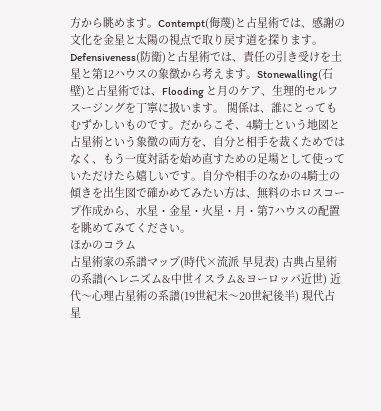方から眺めます。Contempt(侮蔑)と占星術では、感謝の文化を金星と太陽の視点で取り戻す道を探ります。Defensiveness(防衛)と占星術では、責任の引き受けを土星と第12ハウスの象徴から考えます。Stonewalling(石壁)と占星術では、Flooding と月のケア、生理的セルフスージングを丁寧に扱います。 関係は、誰にとってもむずかしいものです。だからこそ、4騎士という地図と占星術という象徴の両方を、自分と相手を裁くためではなく、もう一度対話を始め直すための足場として使っていただけたら嬉しいです。自分や相手のなかの4騎士の傾きを出生図で確かめてみたい方は、無料のホロスコープ作成から、水星・金星・火星・月・第7ハウスの配置を眺めてみてください。
ほかのコラム
占星術家の系譜マップ(時代×流派 早見表) 古典占星術の系譜(ヘレニズム&中世イスラム&ヨーロッパ近世) 近代〜心理占星術の系譜(19世紀末〜20世紀後半) 現代占星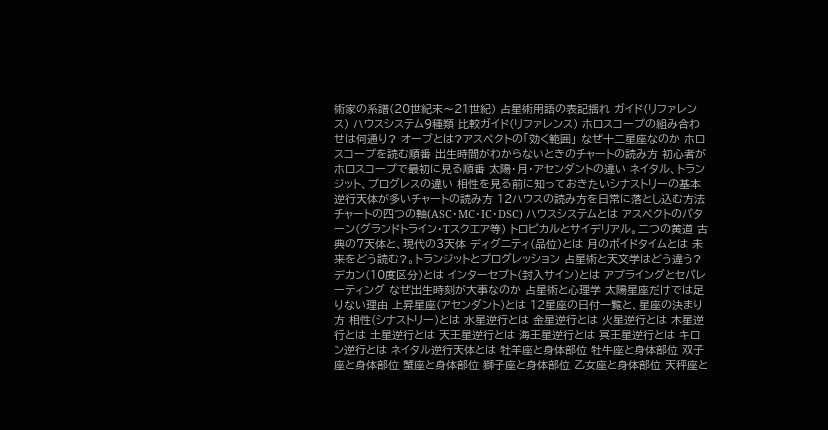術家の系譜(20世紀末〜21世紀) 占星術用語の表記揺れ ガイド(リファレンス) ハウスシステム9種類 比較ガイド(リファレンス) ホロスコープの組み合わせは何通り? オーブとは?アスペクトの「効く範囲」 なぜ十二星座なのか ホロスコープを読む順番 出生時間がわからないときのチャートの読み方 初心者がホロスコープで最初に見る順番 太陽・月・アセンダントの違い ネイタル、トランジット、プログレスの違い 相性を見る前に知っておきたいシナストリーの基本 逆行天体が多いチャートの読み方 12ハウスの読み方を日常に落とし込む方法 チャートの四つの軸(ASC・MC・IC・DSC) ハウスシステムとは アスペクトのパターン(グランドトライン・Tスクエア等) トロピカルとサイデリアル。二つの黄道 古典の7天体と、現代の3天体 ディグニティ(品位)とは 月のボイドタイムとは 未来をどう読む?。トランジットとプログレッション 占星術と天文学はどう違う? デカン(10度区分)とは インターセプト(封入サイン)とは アプライングとセパレーティング なぜ出生時刻が大事なのか 占星術と心理学 太陽星座だけでは足りない理由 上昇星座(アセンダント)とは 12星座の日付一覧と、星座の決まり方 相性(シナストリー)とは 水星逆行とは 金星逆行とは 火星逆行とは 木星逆行とは 土星逆行とは 天王星逆行とは 海王星逆行とは 冥王星逆行とは キロン逆行とは ネイタル逆行天体とは 牡羊座と身体部位 牡牛座と身体部位 双子座と身体部位 蟹座と身体部位 獅子座と身体部位 乙女座と身体部位 天秤座と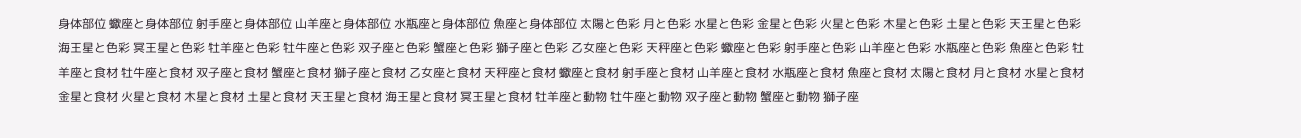身体部位 蠍座と身体部位 射手座と身体部位 山羊座と身体部位 水瓶座と身体部位 魚座と身体部位 太陽と色彩 月と色彩 水星と色彩 金星と色彩 火星と色彩 木星と色彩 土星と色彩 天王星と色彩 海王星と色彩 冥王星と色彩 牡羊座と色彩 牡牛座と色彩 双子座と色彩 蟹座と色彩 獅子座と色彩 乙女座と色彩 天秤座と色彩 蠍座と色彩 射手座と色彩 山羊座と色彩 水瓶座と色彩 魚座と色彩 牡羊座と食材 牡牛座と食材 双子座と食材 蟹座と食材 獅子座と食材 乙女座と食材 天秤座と食材 蠍座と食材 射手座と食材 山羊座と食材 水瓶座と食材 魚座と食材 太陽と食材 月と食材 水星と食材 金星と食材 火星と食材 木星と食材 土星と食材 天王星と食材 海王星と食材 冥王星と食材 牡羊座と動物 牡牛座と動物 双子座と動物 蟹座と動物 獅子座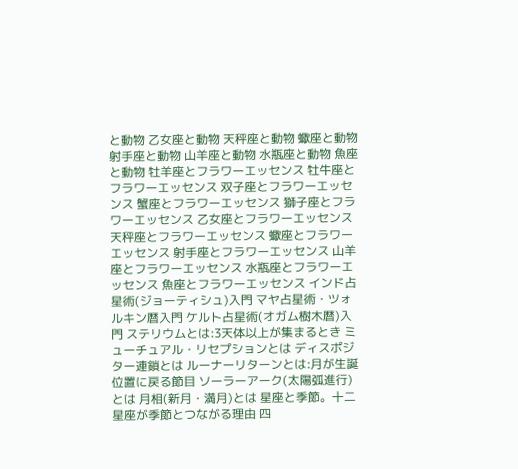と動物 乙女座と動物 天秤座と動物 蠍座と動物 射手座と動物 山羊座と動物 水瓶座と動物 魚座と動物 牡羊座とフラワーエッセンス 牡牛座とフラワーエッセンス 双子座とフラワーエッセンス 蟹座とフラワーエッセンス 獅子座とフラワーエッセンス 乙女座とフラワーエッセンス 天秤座とフラワーエッセンス 蠍座とフラワーエッセンス 射手座とフラワーエッセンス 山羊座とフラワーエッセンス 水瓶座とフラワーエッセンス 魚座とフラワーエッセンス インド占星術(ジョーティシュ)入門 マヤ占星術・ツォルキン暦入門 ケルト占星術(オガム樹木暦)入門 ステリウムとは:3天体以上が集まるとき ミューチュアル・リセプションとは ディスポジター連鎖とは ルーナーリターンとは:月が生誕位置に戻る節目 ソーラーアーク(太陽弧進行)とは 月相(新月・満月)とは 星座と季節。十二星座が季節とつながる理由 四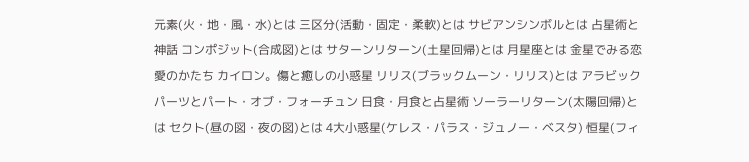元素(火・地・風・水)とは 三区分(活動・固定・柔軟)とは サビアンシンボルとは 占星術と神話 コンポジット(合成図)とは サターンリターン(土星回帰)とは 月星座とは 金星でみる恋愛のかたち カイロン。傷と癒しの小惑星 リリス(ブラックムーン・リリス)とは アラビックパーツとパート・オブ・フォーチュン 日食・月食と占星術 ソーラーリターン(太陽回帰)とは セクト(昼の図・夜の図)とは 4大小惑星(ケレス・パラス・ジュノー・ベスタ) 恒星(フィ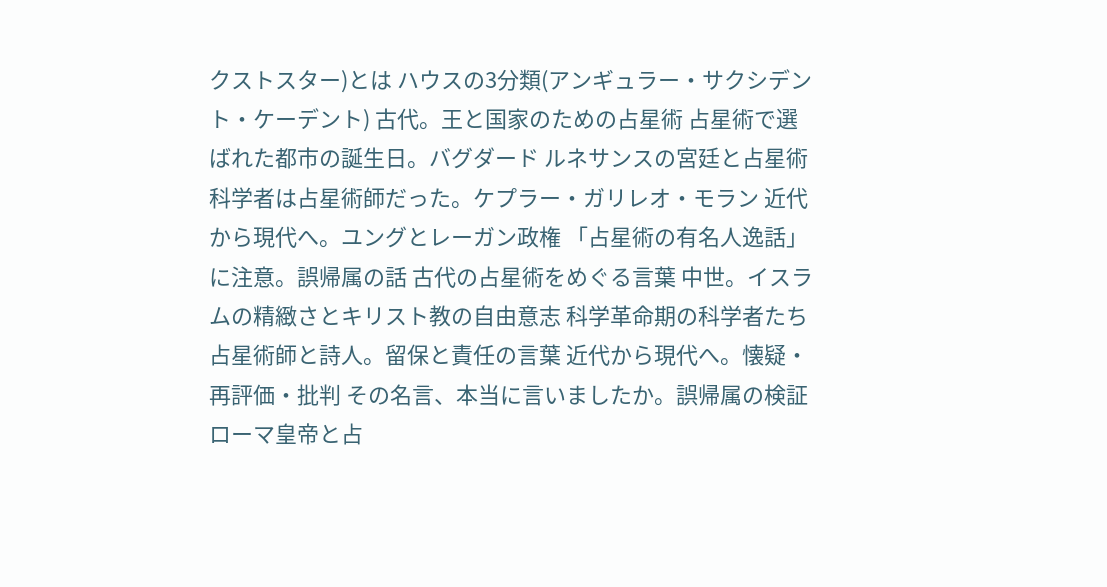クストスター)とは ハウスの3分類(アンギュラー・サクシデント・ケーデント) 古代。王と国家のための占星術 占星術で選ばれた都市の誕生日。バグダード ルネサンスの宮廷と占星術 科学者は占星術師だった。ケプラー・ガリレオ・モラン 近代から現代へ。ユングとレーガン政権 「占星術の有名人逸話」に注意。誤帰属の話 古代の占星術をめぐる言葉 中世。イスラムの精緻さとキリスト教の自由意志 科学革命期の科学者たち 占星術師と詩人。留保と責任の言葉 近代から現代へ。懐疑・再評価・批判 その名言、本当に言いましたか。誤帰属の検証 ローマ皇帝と占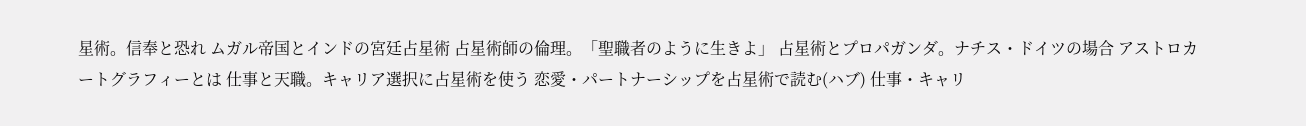星術。信奉と恐れ ムガル帝国とインドの宮廷占星術 占星術師の倫理。「聖職者のように生きよ」 占星術とプロパガンダ。ナチス・ドイツの場合 アストロカートグラフィーとは 仕事と天職。キャリア選択に占星術を使う 恋愛・パートナーシップを占星術で読む(ハブ) 仕事・キャリ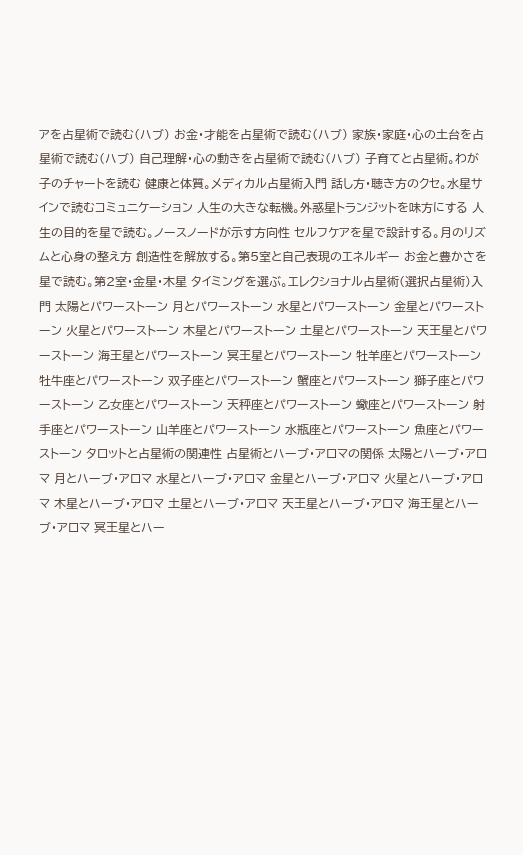アを占星術で読む(ハブ) お金・才能を占星術で読む(ハブ) 家族・家庭・心の土台を占星術で読む(ハブ) 自己理解・心の動きを占星術で読む(ハブ) 子育てと占星術。わが子のチャートを読む 健康と体質。メディカル占星術入門 話し方・聴き方のクセ。水星サインで読むコミュニケーション 人生の大きな転機。外惑星トランジットを味方にする 人生の目的を星で読む。ノースノードが示す方向性 セルフケアを星で設計する。月のリズムと心身の整え方 創造性を解放する。第5室と自己表現のエネルギー お金と豊かさを星で読む。第2室・金星・木星 タイミングを選ぶ。エレクショナル占星術(選択占星術)入門 太陽とパワーストーン 月とパワーストーン 水星とパワーストーン 金星とパワーストーン 火星とパワーストーン 木星とパワーストーン 土星とパワーストーン 天王星とパワーストーン 海王星とパワーストーン 冥王星とパワーストーン 牡羊座とパワーストーン 牡牛座とパワーストーン 双子座とパワーストーン 蟹座とパワーストーン 獅子座とパワーストーン 乙女座とパワーストーン 天秤座とパワーストーン 蠍座とパワーストーン 射手座とパワーストーン 山羊座とパワーストーン 水瓶座とパワーストーン 魚座とパワーストーン タロットと占星術の関連性 占星術とハーブ・アロマの関係 太陽とハーブ・アロマ 月とハーブ・アロマ 水星とハーブ・アロマ 金星とハーブ・アロマ 火星とハーブ・アロマ 木星とハーブ・アロマ 土星とハーブ・アロマ 天王星とハーブ・アロマ 海王星とハーブ・アロマ 冥王星とハー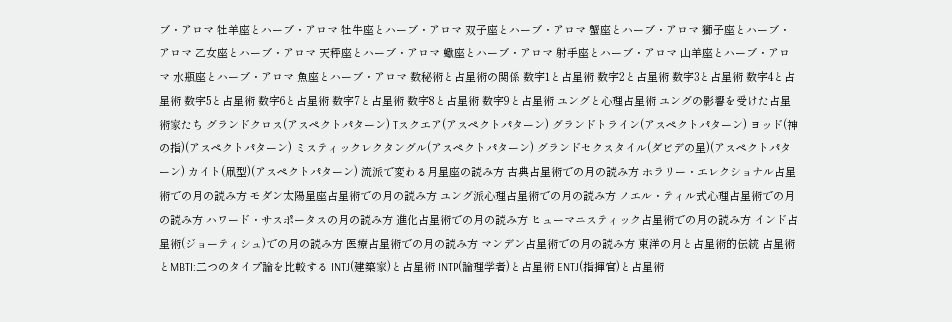ブ・アロマ 牡羊座とハーブ・アロマ 牡牛座とハーブ・アロマ 双子座とハーブ・アロマ 蟹座とハーブ・アロマ 獅子座とハーブ・アロマ 乙女座とハーブ・アロマ 天秤座とハーブ・アロマ 蠍座とハーブ・アロマ 射手座とハーブ・アロマ 山羊座とハーブ・アロマ 水瓶座とハーブ・アロマ 魚座とハーブ・アロマ 数秘術と占星術の関係 数字1と占星術 数字2と占星術 数字3と占星術 数字4と占星術 数字5と占星術 数字6と占星術 数字7と占星術 数字8と占星術 数字9と占星術 ユングと心理占星術 ユングの影響を受けた占星術家たち グランドクロス(アスペクトパターン) Tスクエア(アスペクトパターン) グランドトライン(アスペクトパターン) ヨッド(神の指)(アスペクトパターン) ミスティックレクタングル(アスペクトパターン) グランドセクスタイル(ダビデの星)(アスペクトパターン) カイト(凧型)(アスペクトパターン) 流派で変わる月星座の読み方 古典占星術での月の読み方 ホラリー・エレクショナル占星術での月の読み方 モダン太陽星座占星術での月の読み方 ユング派心理占星術での月の読み方 ノエル・ティル式心理占星術での月の読み方 ハワード・サスポータスの月の読み方 進化占星術での月の読み方 ヒューマニスティック占星術での月の読み方 インド占星術(ジョーティシュ)での月の読み方 医療占星術での月の読み方 マンデン占星術での月の読み方 東洋の月と占星術的伝統 占星術とMBTI:二つのタイプ論を比較する INTJ(建築家)と占星術 INTP(論理学者)と占星術 ENTJ(指揮官)と占星術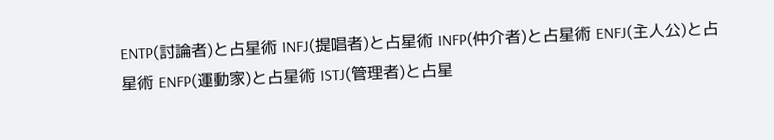ENTP(討論者)と占星術 INFJ(提唱者)と占星術 INFP(仲介者)と占星術 ENFJ(主人公)と占星術 ENFP(運動家)と占星術 ISTJ(管理者)と占星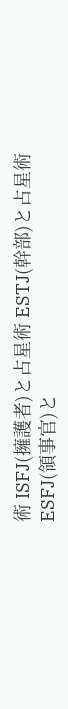術 ISFJ(擁護者)と占星術 ESTJ(幹部)と占星術 ESFJ(領事官)と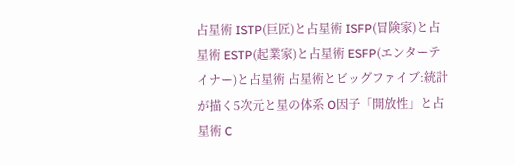占星術 ISTP(巨匠)と占星術 ISFP(冒険家)と占星術 ESTP(起業家)と占星術 ESFP(エンターテイナー)と占星術 占星術とビッグファイブ:統計が描く5次元と星の体系 O因子「開放性」と占星術 C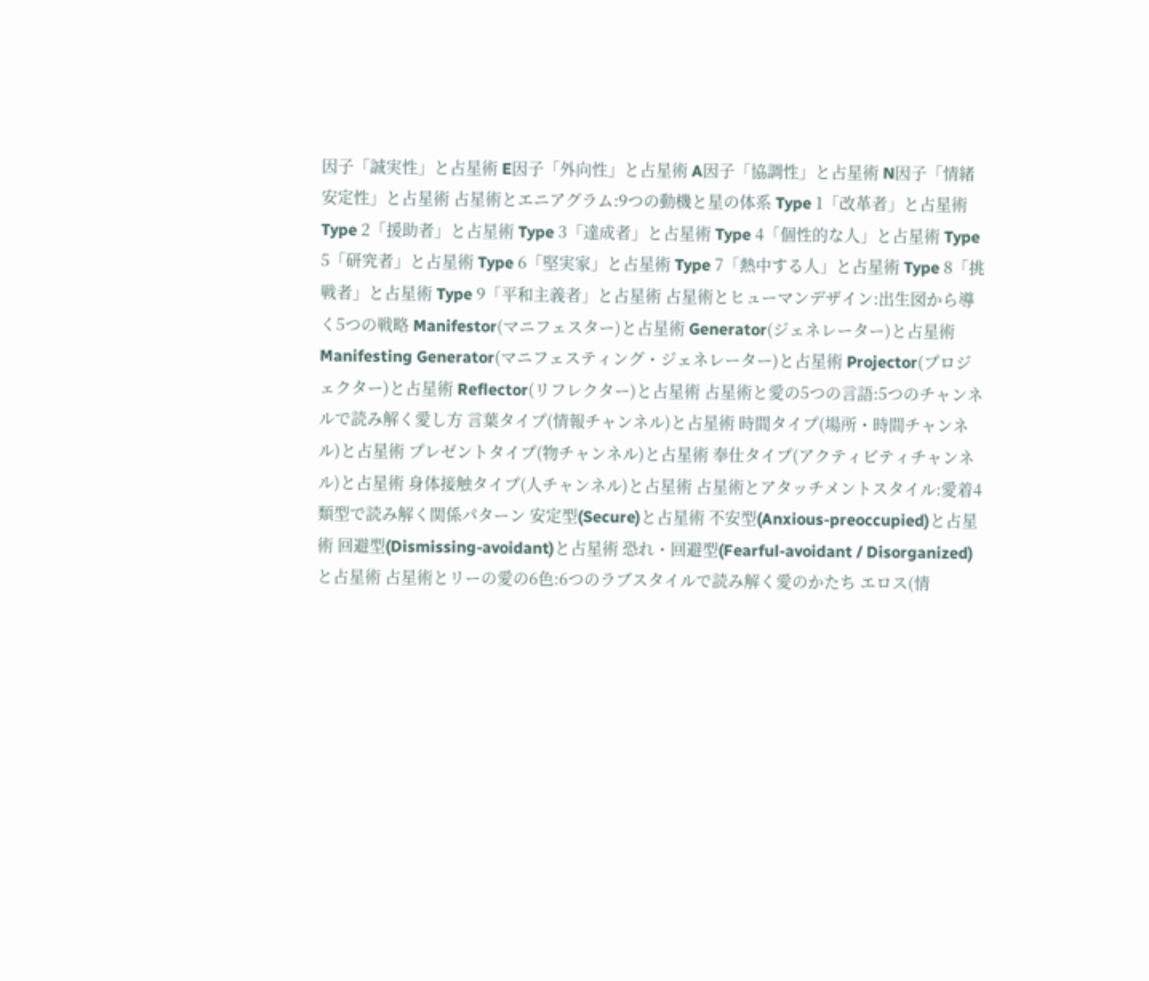因子「誠実性」と占星術 E因子「外向性」と占星術 A因子「協調性」と占星術 N因子「情緒安定性」と占星術 占星術とエニアグラム:9つの動機と星の体系 Type 1「改革者」と占星術 Type 2「援助者」と占星術 Type 3「達成者」と占星術 Type 4「個性的な人」と占星術 Type 5「研究者」と占星術 Type 6「堅実家」と占星術 Type 7「熱中する人」と占星術 Type 8「挑戦者」と占星術 Type 9「平和主義者」と占星術 占星術とヒューマンデザイン:出生図から導く5つの戦略 Manifestor(マニフェスター)と占星術 Generator(ジェネレーター)と占星術 Manifesting Generator(マニフェスティング・ジェネレーター)と占星術 Projector(プロジェクター)と占星術 Reflector(リフレクター)と占星術 占星術と愛の5つの言語:5つのチャンネルで読み解く愛し方 言葉タイプ(情報チャンネル)と占星術 時間タイプ(場所・時間チャンネル)と占星術 プレゼントタイプ(物チャンネル)と占星術 奉仕タイプ(アクティビティチャンネル)と占星術 身体接触タイプ(人チャンネル)と占星術 占星術とアタッチメントスタイル:愛着4類型で読み解く関係パターン 安定型(Secure)と占星術 不安型(Anxious-preoccupied)と占星術 回避型(Dismissing-avoidant)と占星術 恐れ・回避型(Fearful-avoidant / Disorganized)と占星術 占星術とリーの愛の6色:6つのラブスタイルで読み解く愛のかたち エロス(情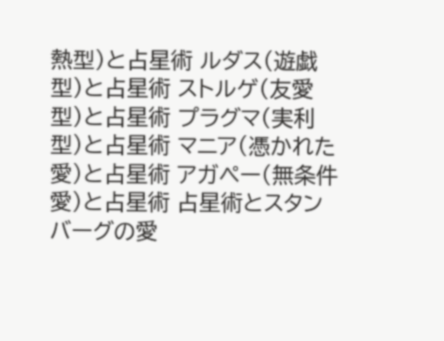熱型)と占星術 ルダス(遊戯型)と占星術 ストルゲ(友愛型)と占星術 プラグマ(実利型)と占星術 マニア(憑かれた愛)と占星術 アガペー(無条件愛)と占星術 占星術とスタンバーグの愛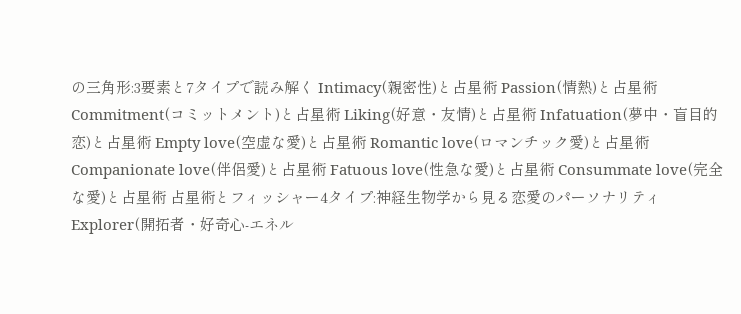の三角形:3要素と7タイプで読み解く Intimacy(親密性)と占星術 Passion(情熱)と占星術 Commitment(コミットメント)と占星術 Liking(好意・友情)と占星術 Infatuation(夢中・盲目的恋)と占星術 Empty love(空虚な愛)と占星術 Romantic love(ロマンチック愛)と占星術 Companionate love(伴侶愛)と占星術 Fatuous love(性急な愛)と占星術 Consummate love(完全な愛)と占星術 占星術とフィッシャー4タイプ:神経生物学から見る恋愛のパーソナリティ Explorer(開拓者・好奇心-エネル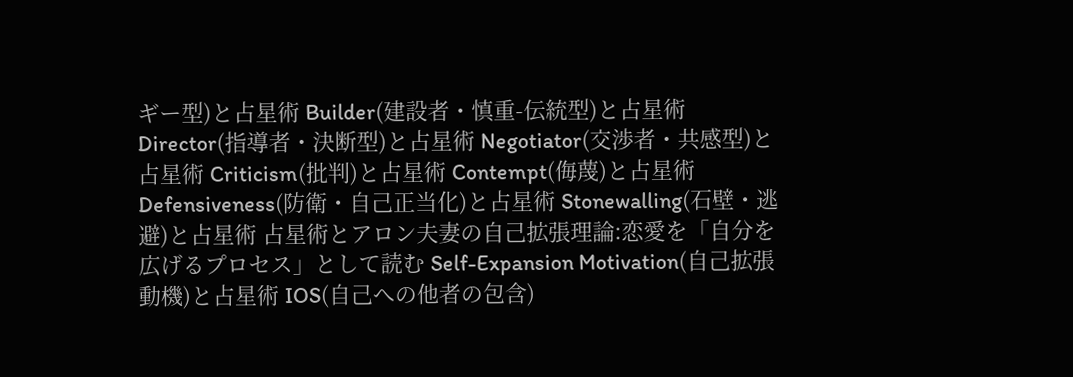ギー型)と占星術 Builder(建設者・慎重-伝統型)と占星術 Director(指導者・決断型)と占星術 Negotiator(交渉者・共感型)と占星術 Criticism(批判)と占星術 Contempt(侮蔑)と占星術 Defensiveness(防衛・自己正当化)と占星術 Stonewalling(石壁・逃避)と占星術 占星術とアロン夫妻の自己拡張理論:恋愛を「自分を広げるプロセス」として読む Self-Expansion Motivation(自己拡張動機)と占星術 IOS(自己への他者の包含)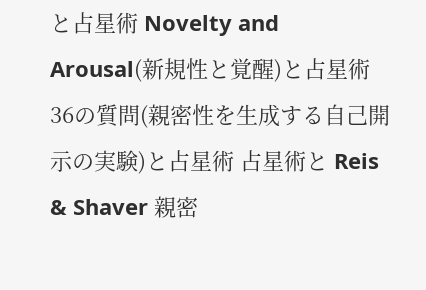と占星術 Novelty and Arousal(新規性と覚醒)と占星術 36の質問(親密性を生成する自己開示の実験)と占星術 占星術と Reis & Shaver 親密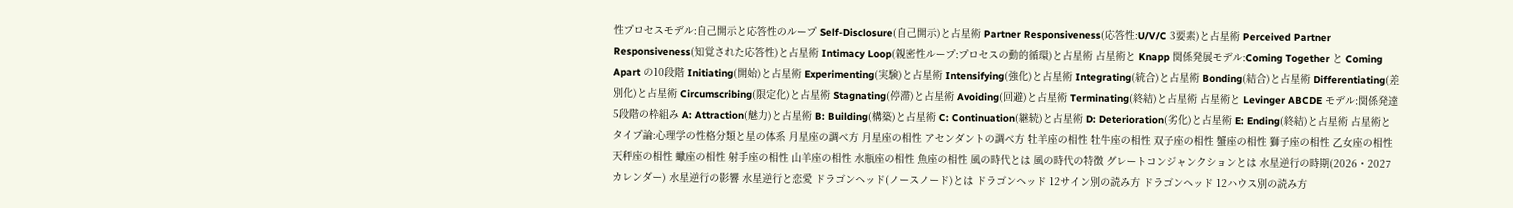性プロセスモデル:自己開示と応答性のループ Self-Disclosure(自己開示)と占星術 Partner Responsiveness(応答性:U/V/C 3要素)と占星術 Perceived Partner Responsiveness(知覚された応答性)と占星術 Intimacy Loop(親密性ループ:プロセスの動的循環)と占星術 占星術と Knapp 関係発展モデル:Coming Together と Coming Apart の10段階 Initiating(開始)と占星術 Experimenting(実験)と占星術 Intensifying(強化)と占星術 Integrating(統合)と占星術 Bonding(結合)と占星術 Differentiating(差別化)と占星術 Circumscribing(限定化)と占星術 Stagnating(停滞)と占星術 Avoiding(回避)と占星術 Terminating(終結)と占星術 占星術と Levinger ABCDE モデル:関係発達5段階の枠組み A: Attraction(魅力)と占星術 B: Building(構築)と占星術 C: Continuation(継続)と占星術 D: Deterioration(劣化)と占星術 E: Ending(終結)と占星術 占星術とタイプ論:心理学の性格分類と星の体系 月星座の調べ方 月星座の相性 アセンダントの調べ方 牡羊座の相性 牡牛座の相性 双子座の相性 蟹座の相性 獅子座の相性 乙女座の相性 天秤座の相性 蠍座の相性 射手座の相性 山羊座の相性 水瓶座の相性 魚座の相性 風の時代とは 風の時代の特徴 グレートコンジャンクションとは 水星逆行の時期(2026・2027 カレンダー) 水星逆行の影響 水星逆行と恋愛 ドラゴンヘッド(ノースノード)とは ドラゴンヘッド 12サイン別の読み方 ドラゴンヘッド 12ハウス別の読み方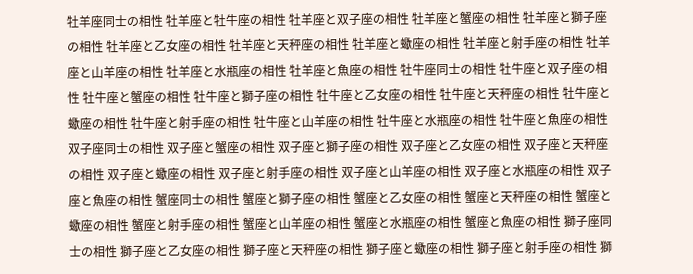牡羊座同士の相性 牡羊座と牡牛座の相性 牡羊座と双子座の相性 牡羊座と蟹座の相性 牡羊座と獅子座の相性 牡羊座と乙女座の相性 牡羊座と天秤座の相性 牡羊座と蠍座の相性 牡羊座と射手座の相性 牡羊座と山羊座の相性 牡羊座と水瓶座の相性 牡羊座と魚座の相性 牡牛座同士の相性 牡牛座と双子座の相性 牡牛座と蟹座の相性 牡牛座と獅子座の相性 牡牛座と乙女座の相性 牡牛座と天秤座の相性 牡牛座と蠍座の相性 牡牛座と射手座の相性 牡牛座と山羊座の相性 牡牛座と水瓶座の相性 牡牛座と魚座の相性 双子座同士の相性 双子座と蟹座の相性 双子座と獅子座の相性 双子座と乙女座の相性 双子座と天秤座の相性 双子座と蠍座の相性 双子座と射手座の相性 双子座と山羊座の相性 双子座と水瓶座の相性 双子座と魚座の相性 蟹座同士の相性 蟹座と獅子座の相性 蟹座と乙女座の相性 蟹座と天秤座の相性 蟹座と蠍座の相性 蟹座と射手座の相性 蟹座と山羊座の相性 蟹座と水瓶座の相性 蟹座と魚座の相性 獅子座同士の相性 獅子座と乙女座の相性 獅子座と天秤座の相性 獅子座と蠍座の相性 獅子座と射手座の相性 獅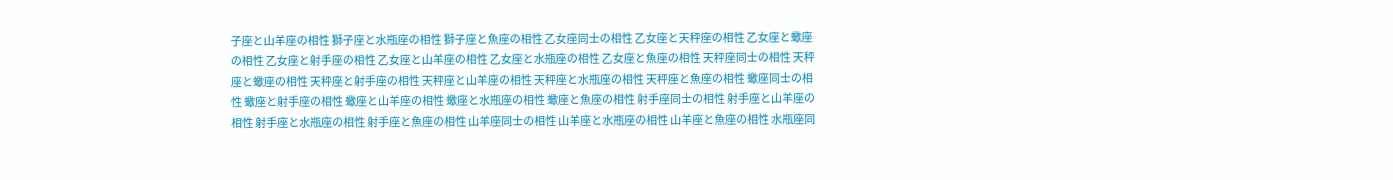子座と山羊座の相性 獅子座と水瓶座の相性 獅子座と魚座の相性 乙女座同士の相性 乙女座と天秤座の相性 乙女座と蠍座の相性 乙女座と射手座の相性 乙女座と山羊座の相性 乙女座と水瓶座の相性 乙女座と魚座の相性 天秤座同士の相性 天秤座と蠍座の相性 天秤座と射手座の相性 天秤座と山羊座の相性 天秤座と水瓶座の相性 天秤座と魚座の相性 蠍座同士の相性 蠍座と射手座の相性 蠍座と山羊座の相性 蠍座と水瓶座の相性 蠍座と魚座の相性 射手座同士の相性 射手座と山羊座の相性 射手座と水瓶座の相性 射手座と魚座の相性 山羊座同士の相性 山羊座と水瓶座の相性 山羊座と魚座の相性 水瓶座同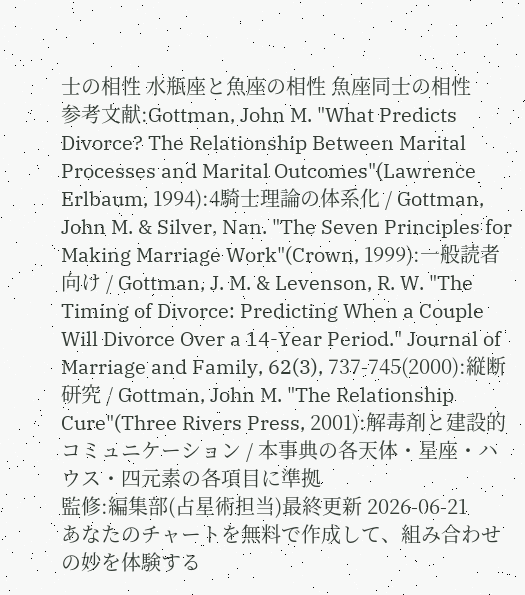士の相性 水瓶座と魚座の相性 魚座同士の相性
参考文献:Gottman, John M. "What Predicts Divorce? The Relationship Between Marital Processes and Marital Outcomes"(Lawrence Erlbaum, 1994):4騎士理論の体系化 / Gottman, John M. & Silver, Nan. "The Seven Principles for Making Marriage Work"(Crown, 1999):一般読者向け / Gottman, J. M. & Levenson, R. W. "The Timing of Divorce: Predicting When a Couple Will Divorce Over a 14-Year Period." Journal of Marriage and Family, 62(3), 737-745(2000):縦断研究 / Gottman, John M. "The Relationship Cure"(Three Rivers Press, 2001):解毒剤と建設的コミュニケーション / 本事典の各天体・星座・ハウス・四元素の各項目に準拠
監修:編集部(占星術担当)最終更新 2026-06-21
あなたのチャートを無料で作成して、組み合わせの妙を体験する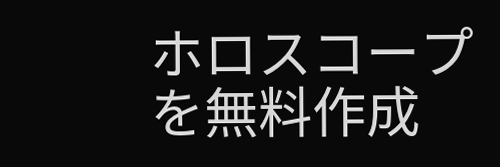ホロスコープを無料作成